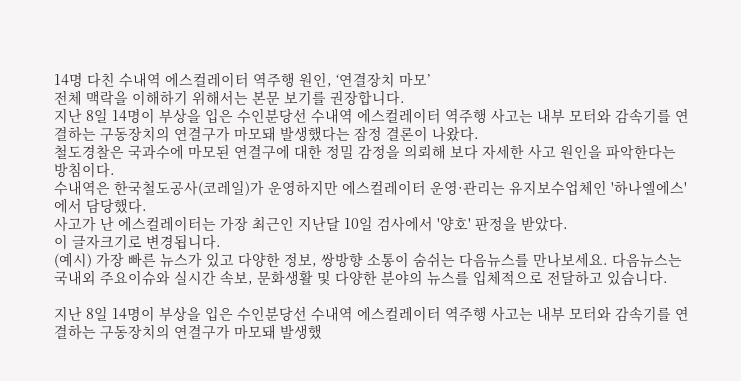14명 다친 수내역 에스컬레이터 역주행 원인, ‘연결장치 마모’
전체 맥락을 이해하기 위해서는 본문 보기를 권장합니다.
지난 8일 14명이 부상을 입은 수인분당선 수내역 에스컬레이터 역주행 사고는 내부 모터와 감속기를 연결하는 구동장치의 연결구가 마모돼 발생했다는 잠정 결론이 나왔다.
철도경찰은 국과수에 마모된 연결구에 대한 정밀 감정을 의뢰해 보다 자세한 사고 원인을 파악한다는 방침이다.
수내역은 한국철도공사(코레일)가 운영하지만 에스컬레이터 운영·관리는 유지보수업체인 '하나엘에스'에서 담당했다.
사고가 난 에스컬레이터는 가장 최근인 지난달 10일 검사에서 '양호' 판정을 받았다.
이 글자크기로 변경됩니다.
(예시) 가장 빠른 뉴스가 있고 다양한 정보, 쌍방향 소통이 숨쉬는 다음뉴스를 만나보세요. 다음뉴스는 국내외 주요이슈와 실시간 속보, 문화생활 및 다양한 분야의 뉴스를 입체적으로 전달하고 있습니다.

지난 8일 14명이 부상을 입은 수인분당선 수내역 에스컬레이터 역주행 사고는 내부 모터와 감속기를 연결하는 구동장치의 연결구가 마모돼 발생했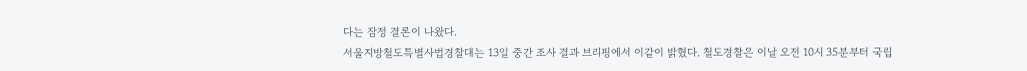다는 잠정 결론이 나왔다.
서울지방철도특별사법경찰대는 13일 중간 조사 결과 브리핑에서 이같이 밝혔다. 철도경찰은 이날 오전 10시 35분부터 국립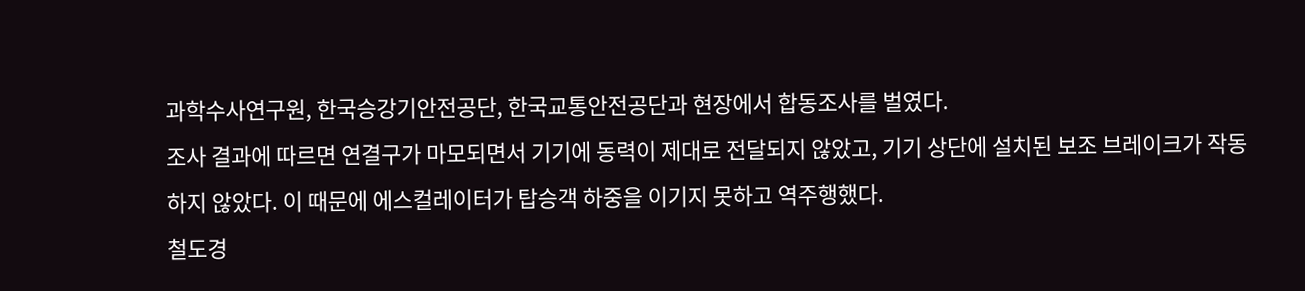과학수사연구원, 한국승강기안전공단, 한국교통안전공단과 현장에서 합동조사를 벌였다.
조사 결과에 따르면 연결구가 마모되면서 기기에 동력이 제대로 전달되지 않았고, 기기 상단에 설치된 보조 브레이크가 작동하지 않았다. 이 때문에 에스컬레이터가 탑승객 하중을 이기지 못하고 역주행했다.
철도경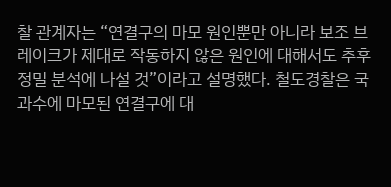찰 관계자는 “연결구의 마모 원인뿐만 아니라 보조 브레이크가 제대로 작동하지 않은 원인에 대해서도 추후 정밀 분석에 나설 것”이라고 설명했다. 철도경찰은 국과수에 마모된 연결구에 대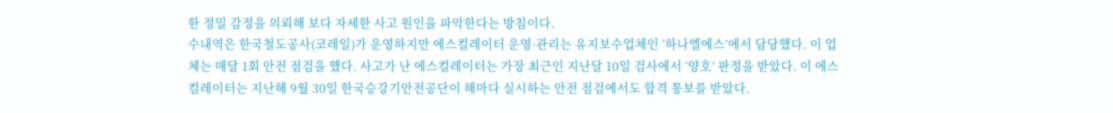한 정밀 감정을 의뢰해 보다 자세한 사고 원인을 파악한다는 방침이다.
수내역은 한국철도공사(코레일)가 운영하지만 에스컬레이터 운영·관리는 유지보수업체인 ‘하나엘에스’에서 담당했다. 이 업체는 매달 1회 안전 점검을 했다. 사고가 난 에스컬레이터는 가장 최근인 지난달 10일 검사에서 ‘양호’ 판정을 받았다. 이 에스컬레이터는 지난해 9월 30일 한국승강기안전공단이 해마다 실시하는 안전 점검에서도 합격 통보를 받았다.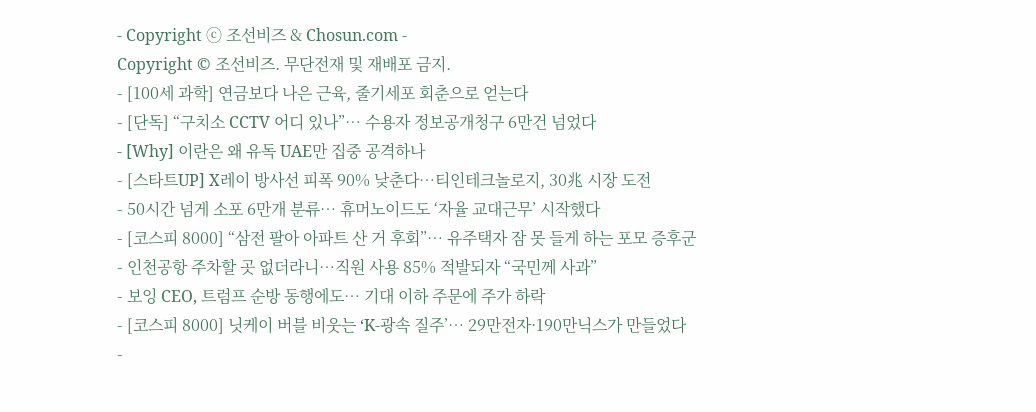- Copyright ⓒ 조선비즈 & Chosun.com -
Copyright © 조선비즈. 무단전재 및 재배포 금지.
- [100세 과학] 연금보다 나은 근육, 줄기세포 회춘으로 얻는다
- [단독] “구치소 CCTV 어디 있나”… 수용자 정보공개청구 6만건 넘었다
- [Why] 이란은 왜 유독 UAE만 집중 공격하나
- [스타트UP] X레이 방사선 피폭 90% 낮춘다…티인테크놀로지, 30兆 시장 도전
- 50시간 넘게 소포 6만개 분류… 휴머노이드도 ‘자율 교대근무’ 시작했다
- [코스피 8000] “삼전 팔아 아파트 산 거 후회”… 유주택자 잠 못 들게 하는 포모 증후군
- 인천공항 주차할 곳 없더라니…직원 사용 85% 적발되자 “국민께 사과”
- 보잉 CEO, 트럼프 순방 동행에도… 기대 이하 주문에 주가 하락
- [코스피 8000] 닛케이 버블 비웃는 ‘K-광속 질주’… 29만전자·190만닉스가 만들었다
-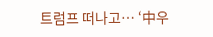트럼프 떠나고… ‘中우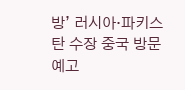방’ 러시아·파키스탄 수장 중국 방문 예고